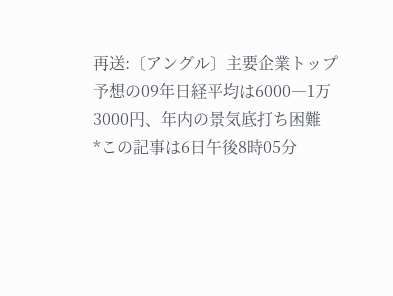再送:〔アングル〕主要企業トップ予想の09年日経平均は6000―1万3000円、年内の景気底打ち困難
*この記事は6日午後8時05分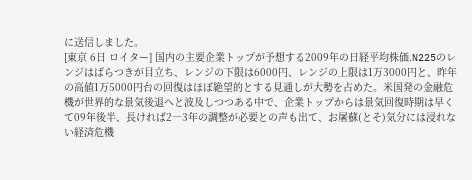に送信しました。
[東京 6日 ロイター] 国内の主要企業トップが予想する2009年の日経平均株価.N225のレンジはばらつきが目立ち、レンジの下限は6000円、レンジの上限は1万3000円と、昨年の高値1万5000円台の回復はほぼ絶望的とする見通しが大勢を占めた。米国発の金融危機が世界的な景気後退へと波及しつつある中で、企業トップからは景気回復時期は早くて09年後半、長ければ2―3年の調整が必要との声も出て、お屠蘇(とそ)気分には浸れない経済危機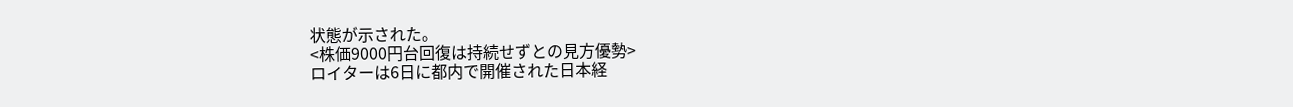状態が示された。
<株価9000円台回復は持続せずとの見方優勢>
ロイターは6日に都内で開催された日本経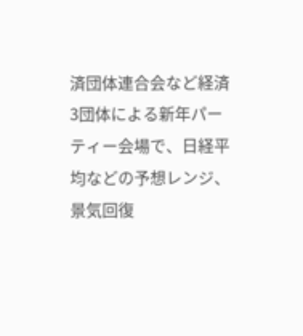済団体連合会など経済3団体による新年パーティー会場で、日経平均などの予想レンジ、景気回復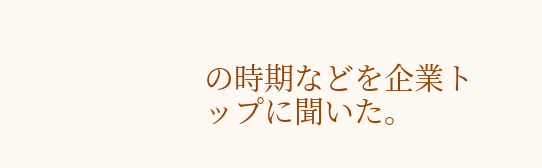の時期などを企業トップに聞いた。